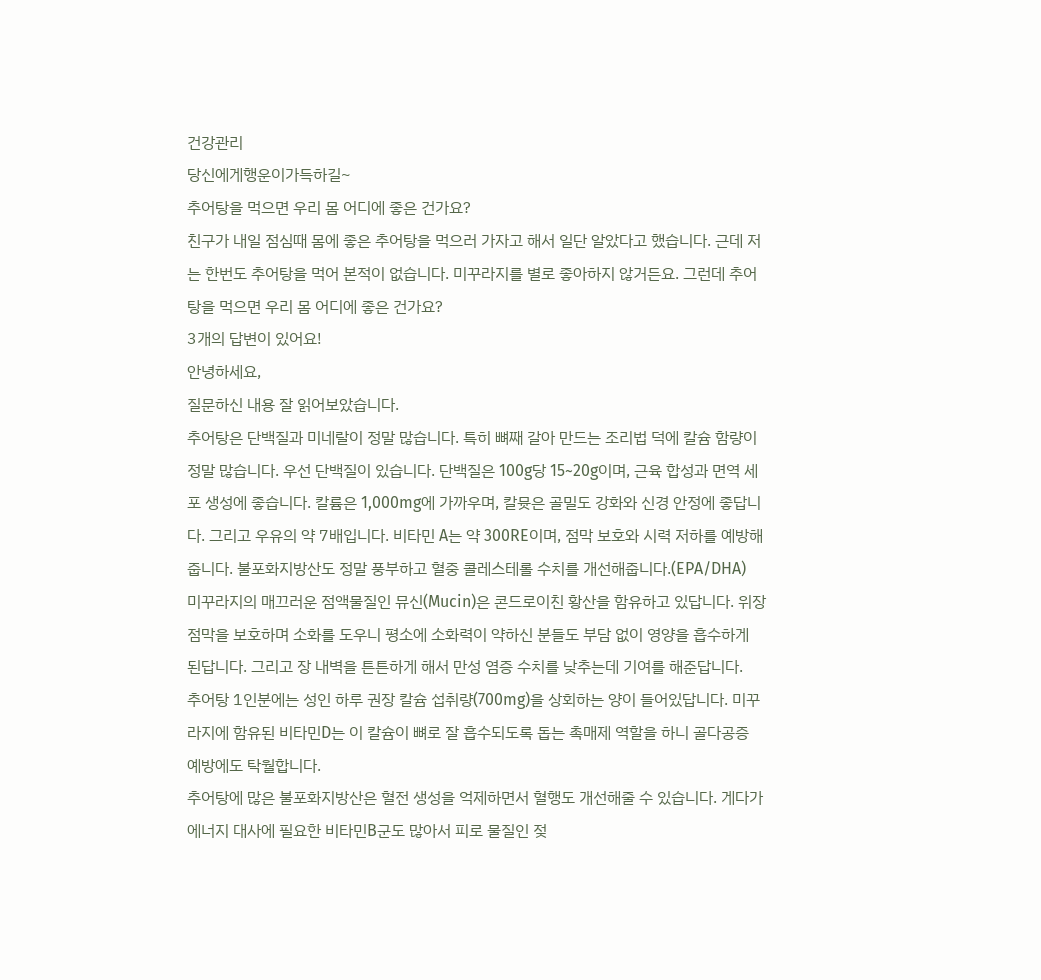건강관리
당신에게행운이가득하길~
추어탕을 먹으면 우리 몸 어디에 좋은 건가요?
친구가 내일 점심때 몸에 좋은 추어탕을 먹으러 가자고 해서 일단 알았다고 했습니다. 근데 저는 한번도 추어탕을 먹어 본적이 없습니다. 미꾸라지를 별로 좋아하지 않거든요. 그런데 추어탕을 먹으면 우리 몸 어디에 좋은 건가요?
3개의 답변이 있어요!
안녕하세요,
질문하신 내용 잘 읽어보았습니다.
추어탕은 단백질과 미네랄이 정말 많습니다. 특히 뼈째 갈아 만드는 조리법 덕에 칼슘 함량이 정말 많습니다. 우선 단백질이 있습니다. 단백질은 100g당 15~20g이며, 근육 합성과 면역 세포 생성에 좋습니다. 칼륨은 1,000mg에 가까우며, 칼뮷은 골밀도 강화와 신경 안정에 좋답니다. 그리고 우유의 약 7배입니다. 비타민 A는 약 300RE이며, 점막 보호와 시력 저하를 예방해줍니다. 불포화지방산도 정말 풍부하고 혈중 콜레스테롤 수치를 개선해줍니다.(EPA/DHA)
미꾸라지의 매끄러운 점액물질인 뮤신(Mucin)은 콘드로이친 황산을 함유하고 있답니다. 위장 점막을 보호하며 소화를 도우니 평소에 소화력이 약하신 분들도 부담 없이 영양을 흡수하게 된답니다. 그리고 장 내벽을 튼튼하게 해서 만성 염증 수치를 낮추는데 기여를 해준답니다.
추어탕 1인분에는 성인 하루 권장 칼슘 섭취량(700mg)을 상회하는 양이 들어있답니다. 미꾸라지에 함유된 비타민D는 이 칼슘이 뼈로 잘 흡수되도록 돕는 촉매제 역할을 하니 골다공증 예방에도 탁월합니다.
추어탕에 많은 불포화지방산은 혈전 생성을 억제하면서 혈행도 개선해줄 수 있습니다. 게다가 에너지 대사에 필요한 비타민B군도 많아서 피로 물질인 젖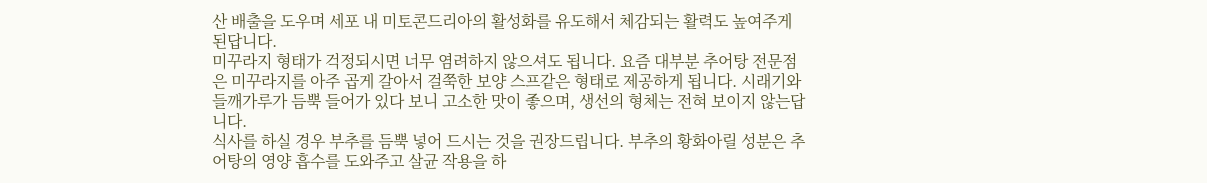산 배출을 도우며 세포 내 미토콘드리아의 활성화를 유도해서 체감되는 활력도 높여주게 된답니다.
미꾸라지 형태가 걱정되시면 너무 염려하지 않으셔도 됩니다. 요즘 대부분 추어탕 전문점은 미꾸라지를 아주 곱게 갈아서 걸쭉한 보양 스프같은 형태로 제공하게 됩니다. 시래기와 들깨가루가 듬뿍 들어가 있다 보니 고소한 맛이 좋으며, 생선의 형체는 전혀 보이지 않는답니다.
식사를 하실 경우 부추를 듬뿍 넣어 드시는 것을 권장드립니다. 부추의 황화아릴 성분은 추어탕의 영양 흡수를 도와주고 살균 작용을 하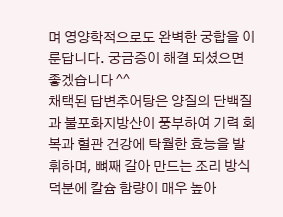며 영양학적으로도 완벽한 궁합을 이룬답니다. 궁금증이 해결 되셨으면 좋겠습니다 ^^
채택된 답변추어탕은 양질의 단백질과 불포화지방산이 풍부하여 기력 회복과 혈관 건강에 탁월한 효능을 발휘하며, 뼈째 갈아 만드는 조리 방식 덕분에 칼슘 함량이 매우 높아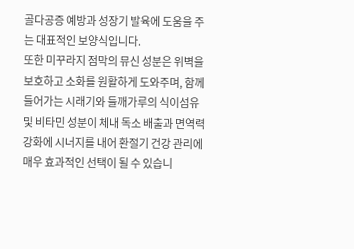골다공증 예방과 성장기 발육에 도움을 주는 대표적인 보양식입니다.
또한 미꾸라지 점막의 뮤신 성분은 위벽을 보호하고 소화를 원활하게 도와주며, 함께 들어가는 시래기와 들깨가루의 식이섬유 및 비타민 성분이 체내 독소 배출과 면역력 강화에 시너지를 내어 환절기 건강 관리에 매우 효과적인 선택이 될 수 있습니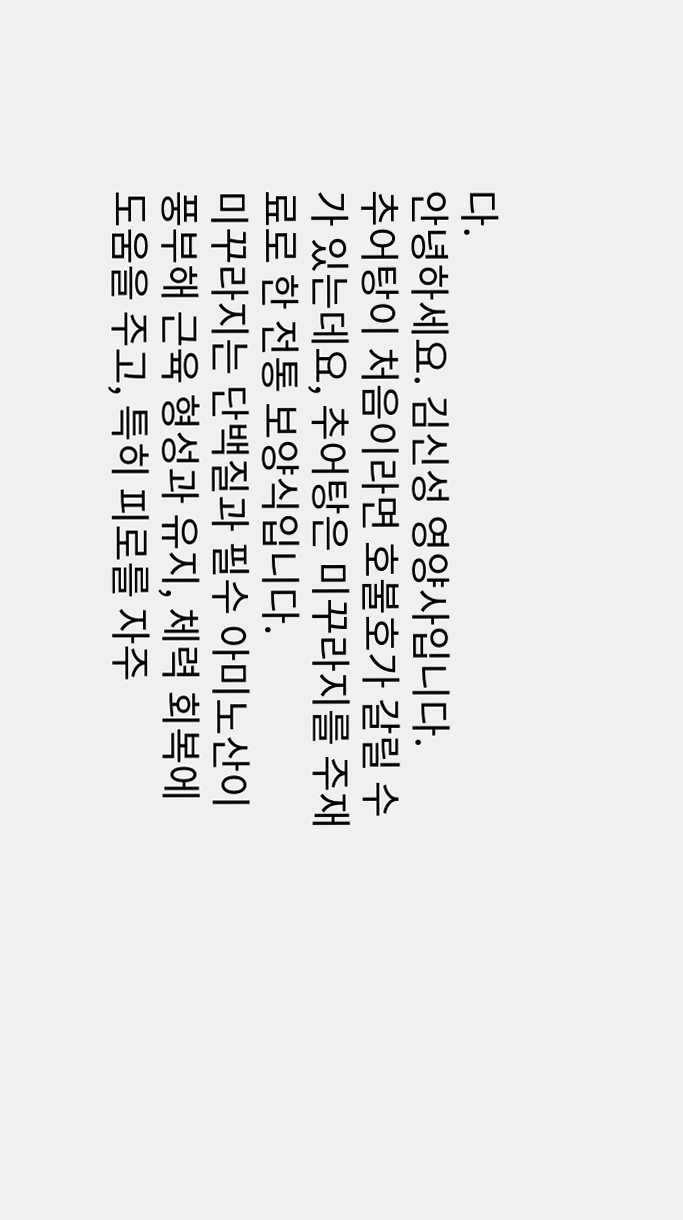다.
안녕하세요. 김신성 영양사입니다.
추어탕이 처음이라면 호불호가 갈릴 수가 있는데요, 추어탕은 미꾸라지를 주재료로 한 전통 보양식입니다.
미꾸라지는 단백질과 필수 아미노산이 풍부해 근육 형성과 유지, 체력 회복에 도움을 주고, 특히 피로를 자주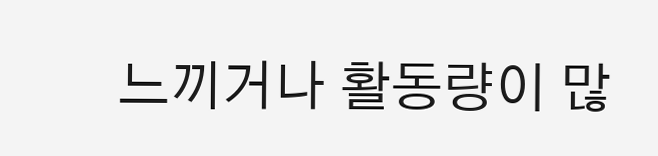느끼거나 활동량이 많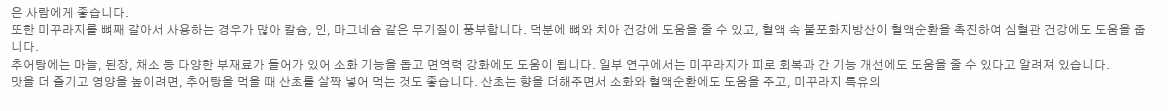은 사람에게 좋습니다.
또한 미꾸라지를 뼈째 갈아서 사용하는 경우가 많아 칼슘, 인, 마그네슘 같은 무기질이 풍부합니다. 덕분에 뼈와 치아 건강에 도움을 줄 수 있고, 혈액 속 불포화지방산이 혈액순환을 촉진하여 심혈관 건강에도 도움을 줍니다.
추어탕에는 마늘, 된장, 채소 등 다양한 부재료가 들어가 있어 소화 기능을 돕고 면역력 강화에도 도움이 됩니다. 일부 연구에서는 미꾸라지가 피로 회복과 간 기능 개선에도 도움을 줄 수 있다고 알려져 있습니다.
맛을 더 즐기고 영양을 높이려면, 추어탕을 먹을 때 산초를 살짝 넣어 먹는 것도 좋습니다. 산초는 향을 더해주면서 소화와 혈액순환에도 도움을 주고, 미꾸라지 특유의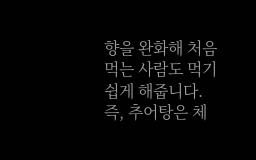향을 완화해 처음 먹는 사람도 먹기 쉽게 해줍니다.
즉, 추어탕은 체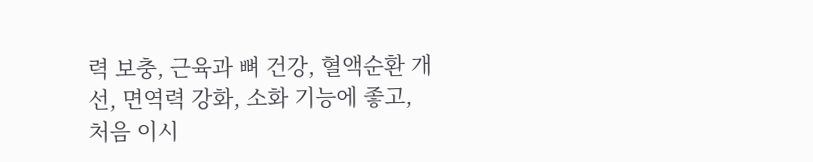력 보충, 근육과 뼈 건강, 혈액순환 개선, 면역력 강화, 소화 기능에 좋고,
처음 이시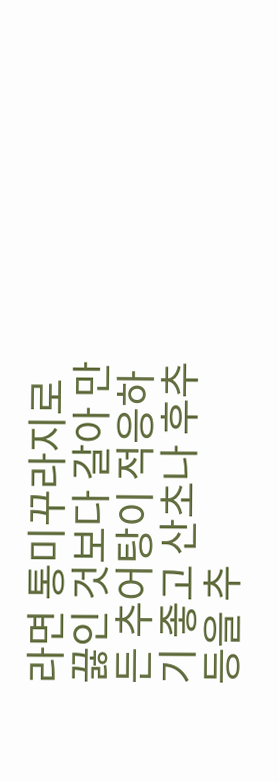라면 통미꾸라지로 끓인 것보다 갈아 만든 추어탕이 적응하기 좋고 산초나 후추등을 추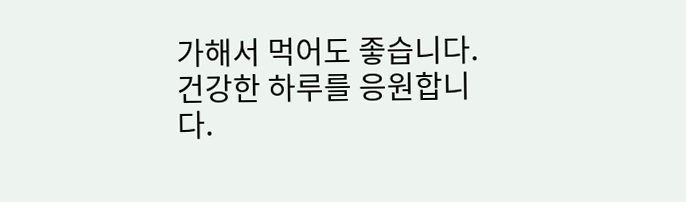가해서 먹어도 좋습니다.
건강한 하루를 응원합니다.